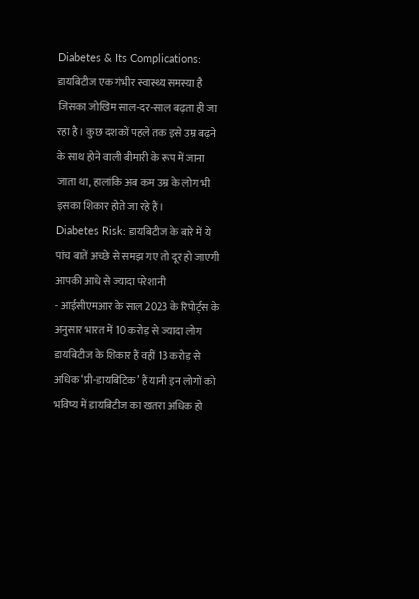Diabetes & Its Complications: डायबिटीज एक गंभीर स्वास्थ्य समस्या है जिसका जोखिम साल-दर-साल बढ़ता ही जा रहा है। कुछ दशकों पहले तक इसे उम्र बढ़ने के साथ होने वाली बीमारी के रूप में जाना जाता था, हालांकि अब कम उम्र के लोग भी इसका शिकार होते जा रहे हैं।
Diabetes Risk: डायबिटीज के बारे में ये पांच बातें अच्छे से समझ गए तो दूर हो जाएगी आपकी आधे से ज्यादा परेशानी
- आईसीएमआर के साल 2023 के रिपोर्ट्स के अनुसार भारत में 10 करोड़ से ज्यादा लोग डायबिटीज के शिकार हैं वहीं 13 करोड़ से अधिक ‘प्री-डायबिटिक’ हैं यानी इन लोगों को भविष्य में डायबिटीज का खतरा अधिक हो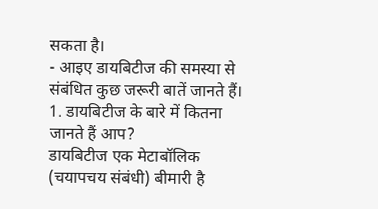सकता है।
- आइए डायबिटीज की समस्या से संबंधित कुछ जरूरी बातें जानते हैं।
1. डायबिटीज के बारे में कितना जानते हैं आप?
डायबिटीज एक मेटाबॉलिक (चयापचय संबंधी) बीमारी है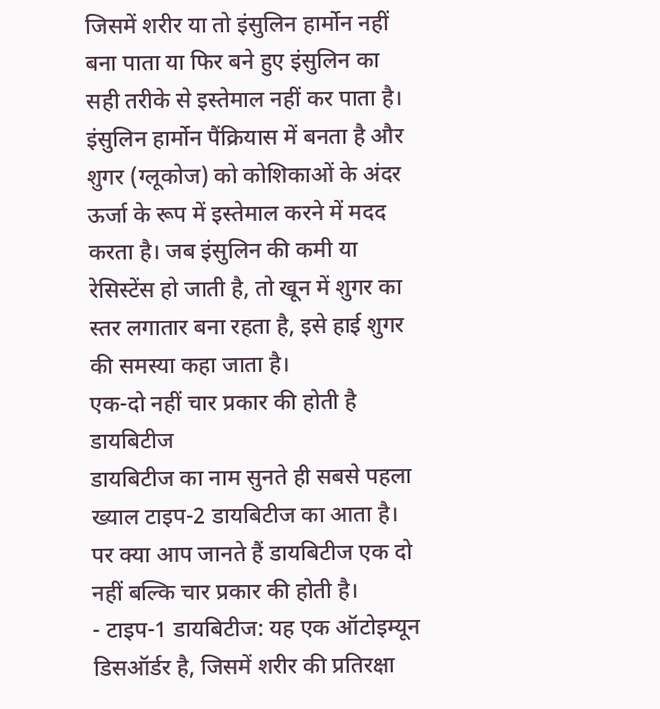जिसमें शरीर या तो इंसुलिन हार्मोन नहीं बना पाता या फिर बने हुए इंसुलिन का सही तरीके से इस्तेमाल नहीं कर पाता है। इंसुलिन हार्मोन पैंक्रियास में बनता है और शुगर (ग्लूकोज) को कोशिकाओं के अंदर ऊर्जा के रूप में इस्तेमाल करने में मदद करता है। जब इंसुलिन की कमी या रेसिस्टेंस हो जाती है, तो खून में शुगर का स्तर लगातार बना रहता है, इसे हाई शुगर की समस्या कहा जाता है।
एक-दो नहीं चार प्रकार की होती है डायबिटीज
डायबिटीज का नाम सुनते ही सबसे पहला ख्याल टाइप-2 डायबिटीज का आता है। पर क्या आप जानते हैं डायबिटीज एक दो नहीं बल्कि चार प्रकार की होती है।
- टाइप-1 डायबिटीज: यह एक ऑटोइम्यून डिसऑर्डर है, जिसमें शरीर की प्रतिरक्षा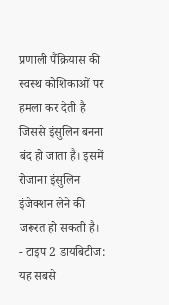प्रणाली पैंक्रियास की स्वस्थ कोशिकाओं पर हमला कर देती है जिससे इंसुलिन बनना बंद हो जाता है। इसमें रोजाना इंसुलिन इंजेक्शन लेने की जरूरत हो सकती है।
- टाइप 2 डायबिटीज: यह सबसे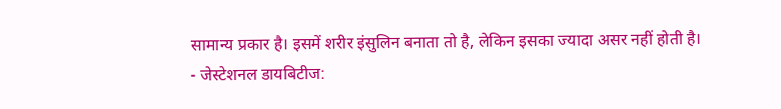सामान्य प्रकार है। इसमें शरीर इंसुलिन बनाता तो है, लेकिन इसका ज्यादा असर नहीं होती है।
- जेस्टेशनल डायबिटीज: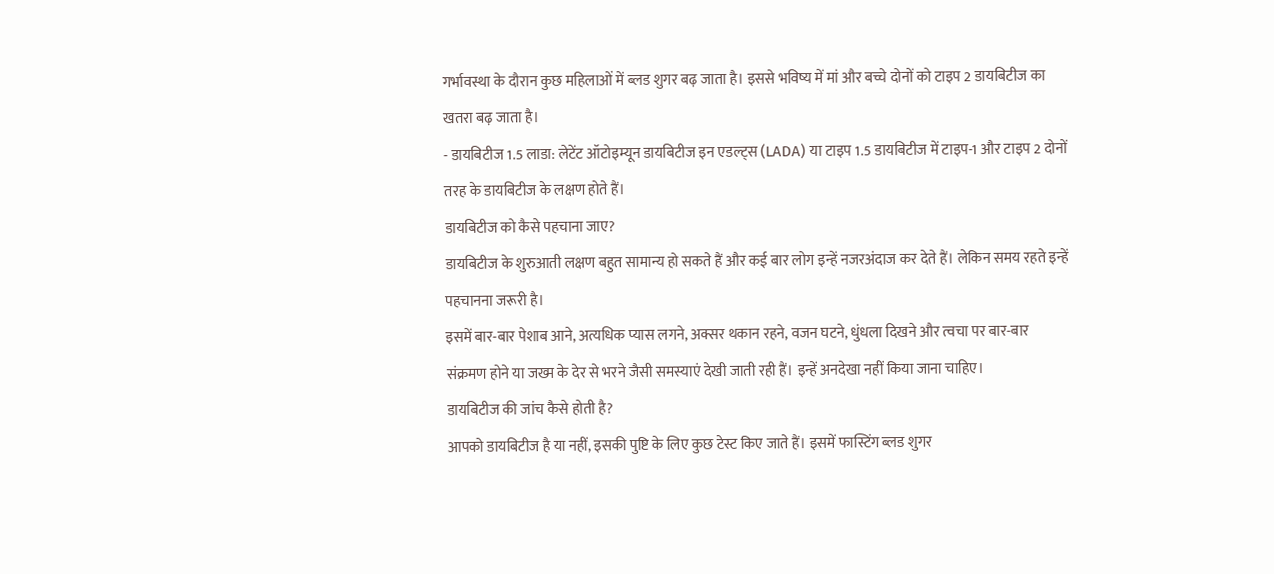गर्भावस्था के दौरान कुछ महिलाओं में ब्लड शुगर बढ़ जाता है। इससे भविष्य में मां और बच्चे दोनों को टाइप 2 डायबिटीज का खतरा बढ़ जाता है।
- डायबिटीज 1.5 लाडा: लेटेंट ऑटोइम्यून डायबिटीज इन एडल्ट्स (LADA) या टाइप 1.5 डायबिटीज में टाइप-1 और टाइप 2 दोनों तरह के डायबिटीज के लक्षण होते हैं।
डायबिटीज को कैसे पहचाना जाए?
डायबिटीज के शुरुआती लक्षण बहुत सामान्य हो सकते हैं और कई बार लोग इन्हें नजरअंदाज कर देते हैं। लेकिन समय रहते इन्हें पहचानना जरूरी है।
इसमें बार-बार पेशाब आने, अत्यधिक प्यास लगने, अक्सर थकान रहने, वजन घटने, धुंधला दिखने और त्वचा पर बार-बार संक्रमण होने या जख्म के देर से भरने जैसी समस्याएं देखी जाती रही हैं। इन्हें अनदेखा नहीं किया जाना चाहिए।
डायबिटीज की जांच कैसे होती है?
आपको डायबिटीज है या नहीं, इसकी पुष्टि के लिए कुछ टेस्ट किए जाते हैं। इसमें फास्टिंग ब्लड शुगर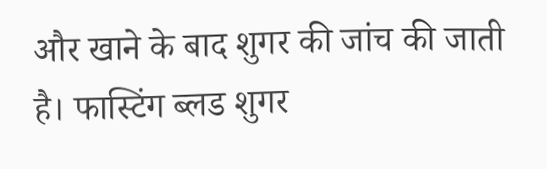और खाने के बाद शुगर की जांच की जाती है। फास्टिंग ब्लड शुगर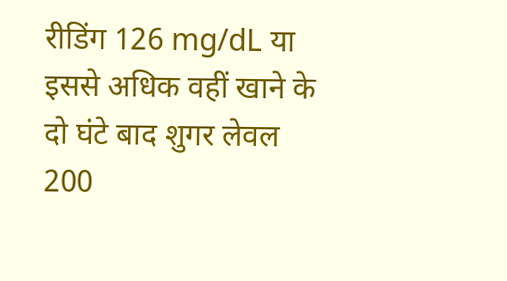रीडिंग 126 mg/dL या इससे अधिक वहीं खाने के दो घंटे बाद शुगर लेवल 200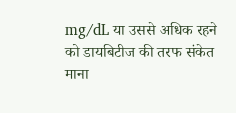mg/dL या उससे अधिक रहने को डायबिटीज की तरफ संकेत माना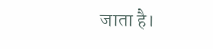जाता है।